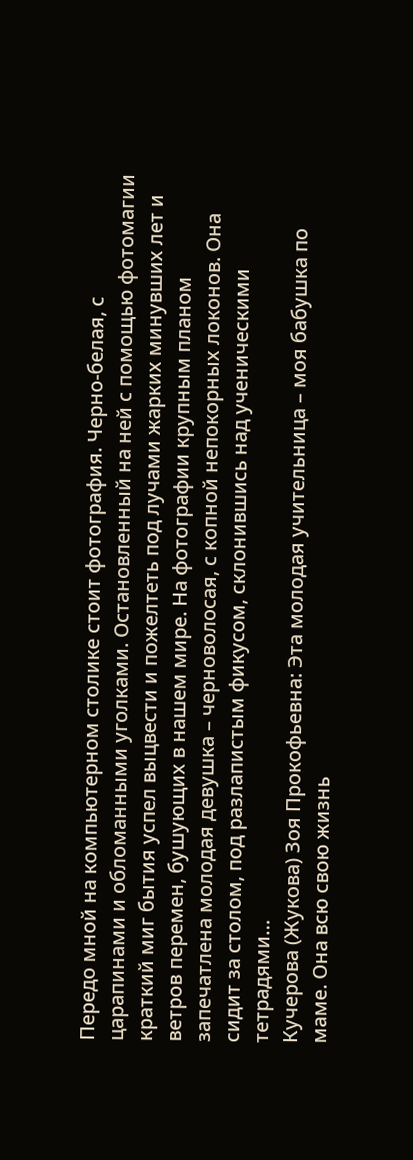Передо мной на компьютерном столике стоит фотография. Черно-белая, с царапинами и обломанными уголками. Остановленный на ней с помощью фотомагии краткий миг бытия успел выцвести и пожелтеть под лучами жарких минувших лет и ветров перемен, бушующих в нашем мире. На фотографии крупным планом запечатлена молодая девушка – черноволосая, с копной непокорных локонов. Она сидит за столом, под разлапистым фикусом, склонившись над ученическими тетрадями…
Кучерова (Жукова) Зоя Прокофьевна: Эта молодая учительница – моя бабушка по маме. Она всю свою жизнь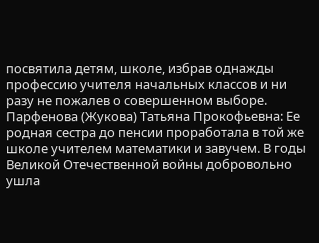посвятила детям, школе, избрав однажды профессию учителя начальных классов и ни разу не пожалев о совершенном выборе.
Парфенова (Жукова) Татьяна Прокофьевна: Ее родная сестра до пенсии проработала в той же школе учителем математики и завучем. В годы Великой Отечественной войны добровольно ушла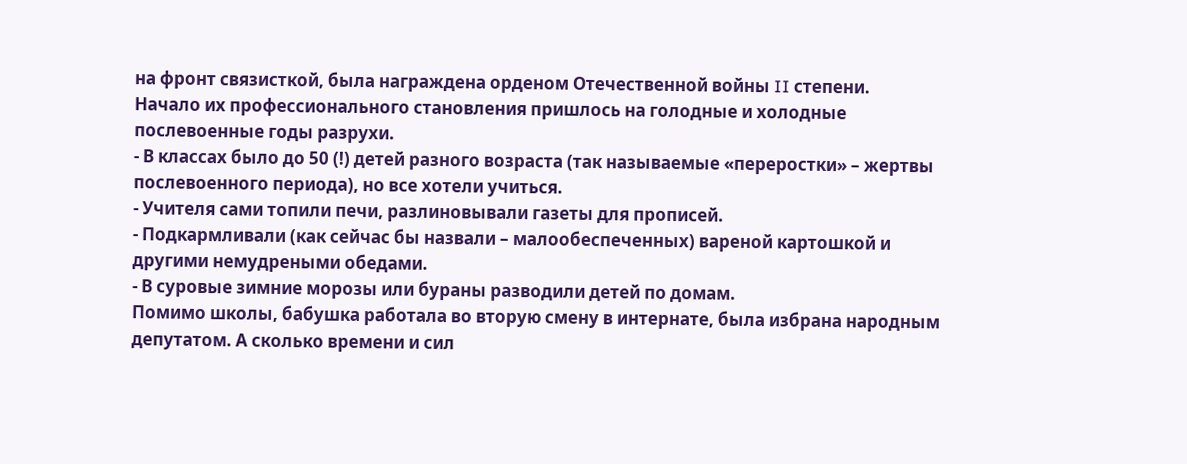на фронт связисткой, была награждена орденом Отечественной войны II степени.
Начало их профессионального становления пришлось на голодные и холодные послевоенные годы разрухи.
- В классах было до 50 (!) детей разного возраста (так называемые «переростки» – жертвы послевоенного периода), но все хотели учиться.
- Учителя сами топили печи, разлиновывали газеты для прописей.
- Подкармливали (как сейчас бы назвали – малообеспеченных) вареной картошкой и другими немудреными обедами.
- В суровые зимние морозы или бураны разводили детей по домам.
Помимо школы, бабушка работала во вторую смену в интернате, была избрана народным депутатом. А сколько времени и сил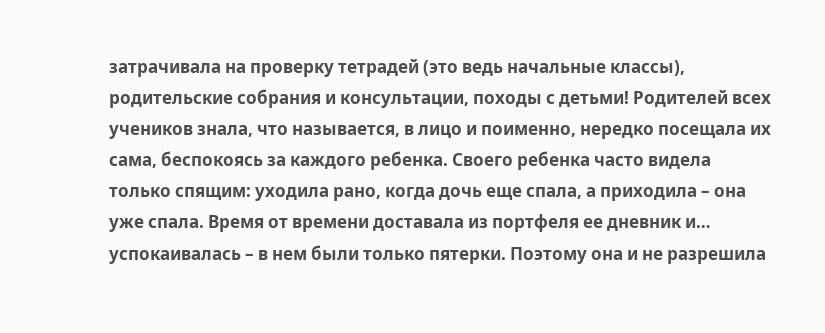затрачивала на проверку тетрадей (это ведь начальные классы), родительские собрания и консультации, походы с детьми! Родителей всех учеников знала, что называется, в лицо и поименно, нередко посещала их сама, беспокоясь за каждого ребенка. Своего ребенка часто видела только спящим: уходила рано, когда дочь еще спала, а приходила – она уже спала. Время от времени доставала из портфеля ее дневник и… успокаивалась – в нем были только пятерки. Поэтому она и не разрешила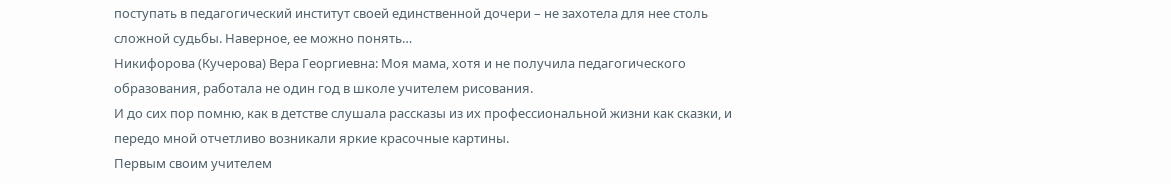поступать в педагогический институт своей единственной дочери – не захотела для нее столь сложной судьбы. Наверное, ее можно понять…
Никифорова (Кучерова) Вера Георгиевна: Моя мама, хотя и не получила педагогического образования, работала не один год в школе учителем рисования.
И до сих пор помню, как в детстве слушала рассказы из их профессиональной жизни как сказки, и передо мной отчетливо возникали яркие красочные картины.
Первым своим учителем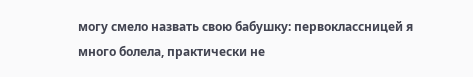могу смело назвать свою бабушку: первоклассницей я много болела, практически не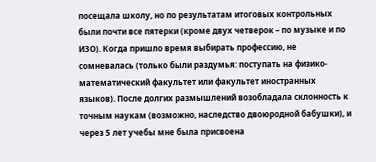посещала школу, но по результатам итоговых контрольных были почти все пятерки (кроме двух четверок – по музыке и по ИЗО). Когда пришло время выбирать профессию, не сомневалась (только были раздумья: поступать на физико-математический факультет или факультет иностранных языков). После долгих размышлений возобладала склонность к точным наукам (возможно, наследство двоюродной бабушки), и через 5 лет учебы мне была присвоена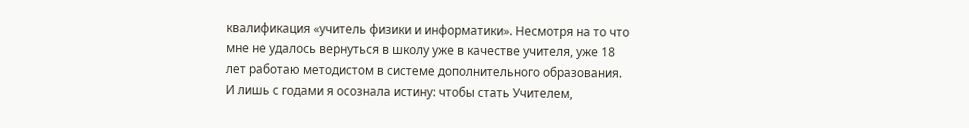квалификация «учитель физики и информатики». Несмотря на то что мне не удалось вернуться в школу уже в качестве учителя, уже 18 лет работаю методистом в системе дополнительного образования.
И лишь с годами я осознала истину: чтобы стать Учителем,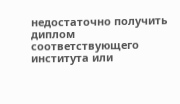недостаточно получить диплом соответствующего института или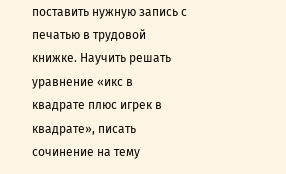поставить нужную запись с печатью в трудовой книжке. Научить решать уравнение «икс в квадрате плюс игрек в квадрате», писать сочинение на тему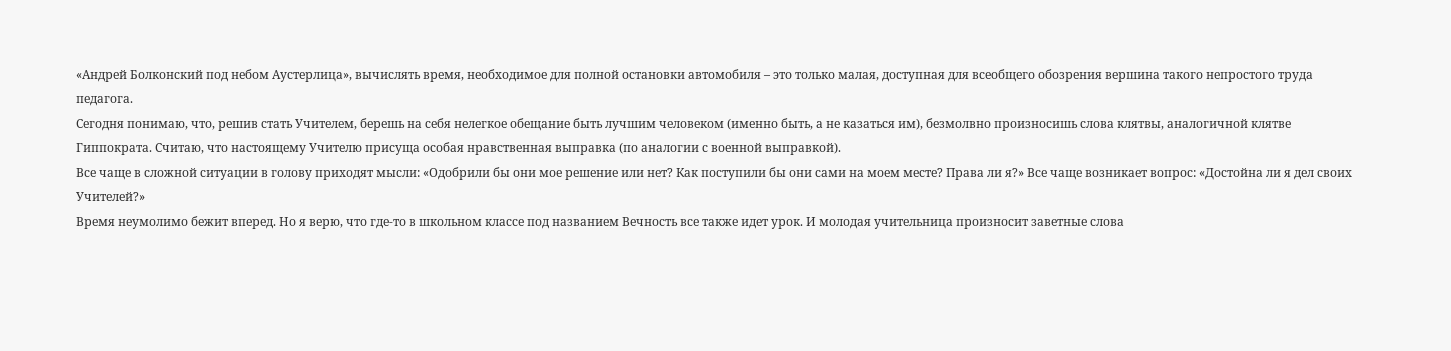«Андрей Болконский под небом Аустерлица», вычислять время, необходимое для полной остановки автомобиля – это только малая, доступная для всеобщего обозрения вершина такого непростого труда педагога.
Сегодня понимаю, что, решив стать Учителем, берешь на себя нелегкое обещание быть лучшим человеком (именно быть, а не казаться им), безмолвно произносишь слова клятвы, аналогичной клятве Гиппократа. Считаю, что настоящему Учителю присуща особая нравственная выправка (по аналогии с военной выправкой).
Все чаще в сложной ситуации в голову приходят мысли: «Одобрили бы они мое решение или нет? Как поступили бы они сами на моем месте? Права ли я?» Все чаще возникает вопрос: «Достойна ли я дел своих Учителей?»
Время неумолимо бежит вперед. Но я верю, что где-то в школьном классе под названием Вечность все также идет урок. И молодая учительница произносит заветные слова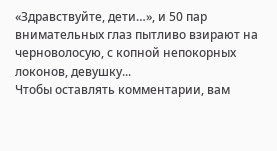«Здравствуйте, дети…», и 50 пар внимательных глаз пытливо взирают на черноволосую, с копной непокорных локонов, девушку...
Чтобы оставлять комментарии, вам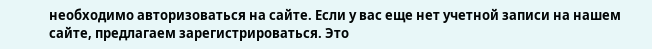необходимо авторизоваться на сайте. Если у вас еще нет учетной записи на нашем сайте, предлагаем зарегистрироваться. Это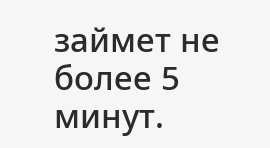займет не более 5 минут.